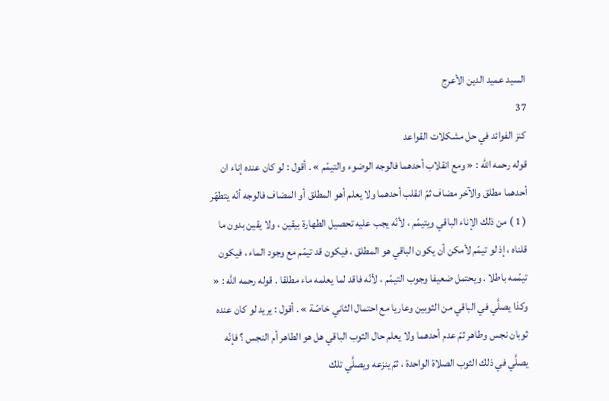السيد عميد الدين الأعرج
37
كنز الفوائد في حل مشكلات القواعد
قوله رحمه الله : « ومع انقلاب أحدهما فالوجه الوضوء والتيمّم » . أقول : لو كان عنده إناء ان أحدهما مطلق والآخر مضاف ثمّ انقلب أحدهما ولا يعلم أهو المطلق أو المضاف فالوجه أنّه يتطهّر ( 1 ) من ذلك الإناء الباقي ويتيمّم ، لأنّه يجب عليه تحصيل الطهارة بيقين ، ولا يقين بدون ما قلناه ، إذ لو تيمّم لأمكن أن يكون الباقي هو المطلق ، فيكون قد تيمّم مع وجود الماء ، فيكون تيمّمه باطلا . ويحتمل ضعيفا وجوب التيمّم ، لأنّه فاقد لما يعلمه ماء مطلقا . قوله رحمه الله : « وكذا يصلَّي في الباقي من الثوبين وعاريا مع احتمال الثاني خاصّة » . أقول : يريد لو كان عنده ثوبان نجس وطاهر ثمّ عدم أحدهما ولا يعلم حال الثوب الباقي هل هو الطاهر أم النجس ؟ فإنّه يصلَّي في ذلك الثوب الصلاة الواحدة ، ثمّ ينزعه ويصلَّي تلك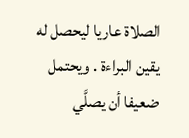الصلاة عاريا ليحصل له يقين البراءة . ويحتمل ضعيفا أن يصلَّي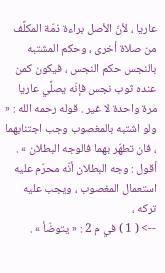عاريا ، لأنّ الأصل براءة ذمّة المكلَّف من صلاة أخرى ، وحكم المشتبه بالنجس حكم النجس ، فيكون كمن عنده ثوب نجس فإنّه يصلَّي عاريا مرة واحدة لا غير . قوله رحمه الله : « ولو اشتبه بالمغصوب وجب اجتنابهما ، فان تطهّر بهما فالوجه البطلان » . أقول : وجه البطلان أنّه محرّم عليه استعمال المغصوب ، ويجب عليه تركه ،
--> ( 1 ) في م 2 : « يتوضّأ » .